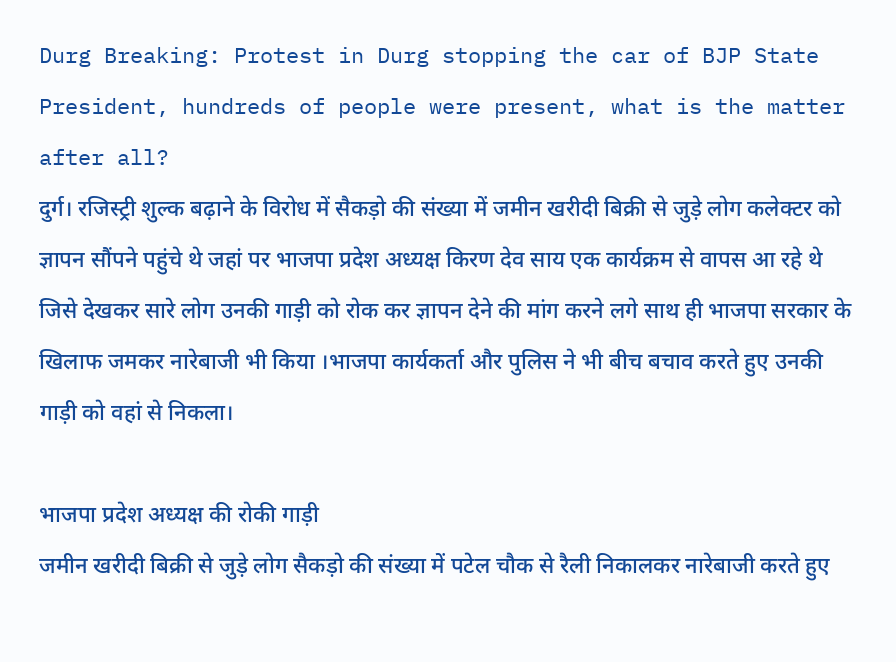Durg Breaking: Protest in Durg stopping the car of BJP State President, hundreds of people were present, what is the matter after all?
दुर्ग। रजिस्ट्री शुल्क बढ़ाने के विरोध में सैकड़ो की संख्या में जमीन खरीदी बिक्री से जुड़े लोग कलेक्टर को ज्ञापन सौंपने पहुंचे थे जहां पर भाजपा प्रदेश अध्यक्ष किरण देव साय एक कार्यक्रम से वापस आ रहे थे जिसे देखकर सारे लोग उनकी गाड़ी को रोक कर ज्ञापन देने की मांग करने लगे साथ ही भाजपा सरकार के खिलाफ जमकर नारेबाजी भी किया ।भाजपा कार्यकर्ता और पुलिस ने भी बीच बचाव करते हुए उनकी गाड़ी को वहां से निकला।

भाजपा प्रदेश अध्यक्ष की रोकी गाड़ी
जमीन खरीदी बिक्री से जुड़े लोग सैकड़ो की संख्या में पटेल चौक से रैली निकालकर नारेबाजी करते हुए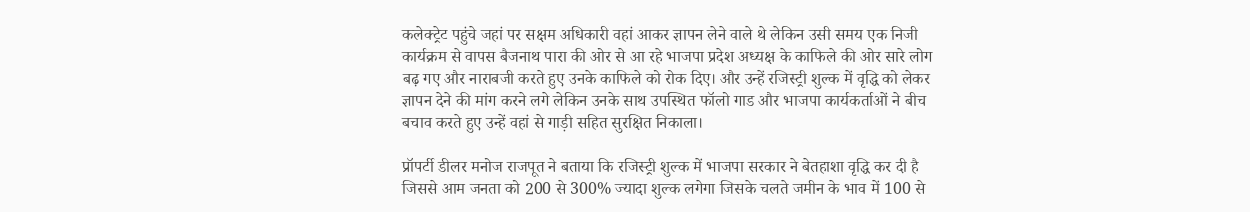कलेक्ट्रेट पहुंचे जहां पर सक्षम अधिकारी वहां आकर ज्ञापन लेने वाले थे लेकिन उसी समय एक निजी कार्यक्रम से वापस बैजनाथ पारा की ओर से आ रहे भाजपा प्रदेश अध्यक्ष के काफिले की ओर सारे लोग बढ़ गए और नाराबजी करते हुए उनके काफिले को रोक दिए। और उन्हें रजिस्ट्री शुल्क में वृद्धि को लेकर ज्ञापन देने की मांग करने लगे लेकिन उनके साथ उपस्थित फॉलो गाड और भाजपा कार्यकर्ताओं ने बीच बचाव करते हुए उन्हें वहां से गाड़ी सहित सुरक्षित निकाला।

प्रॉपर्टी डीलर मनोज राजपूत ने बताया कि रजिस्ट्री शुल्क में भाजपा सरकार ने बेतहाशा वृद्धि कर दी है जिससे आम जनता को 200 से 300% ज्यादा शुल्क लगेगा जिसके चलते जमीन के भाव में 100 से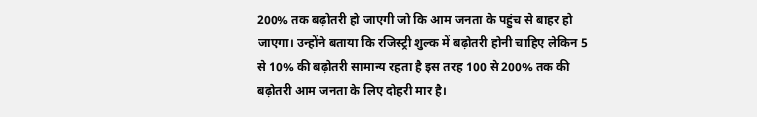200% तक बढ़ोतरी हो जाएगी जो कि आम जनता के पहुंच से बाहर हो जाएगा। उन्होंने बताया कि रजिस्ट्री शुल्क में बढ़ोतरी होनी चाहिए लेकिन 5 से 10% की बढ़ोतरी सामान्य रहता है इस तरह 100 से 200% तक की बढ़ोतरी आम जनता के लिए दोहरी मार है।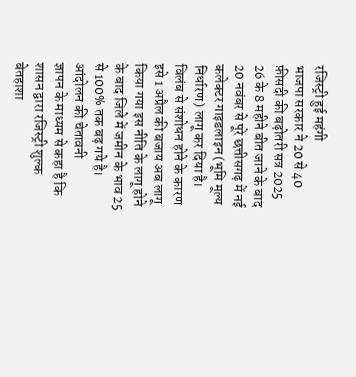रजिस्ट्री हुई महंगी
भाजपा सरकार ने 20 से 40 फ़ीसदी की बढ़ोतरी सत्र 2025 26 के 8 महीने बीत जाने के बाद 20 नवंबर से पूरे छत्तीसगढ़ में नई कलेक्टर गाइडलाइन (भूमि मूल्य निर्धारण) लागू कर दिया है। विलंब से संशोधन होने के कारण इसे 1 अप्रैल की बजाय अब लागू किया गया इस नीति के लागू होने के बाद जिले में जमीन के भाव 25 से 100% तक बढ़ गये है।
आंदोलन की चेतावनी
ज्ञापन के माध्यम से कहा है कि शासन द्वारा रजिस्ट्री शुल्क बेतहाशा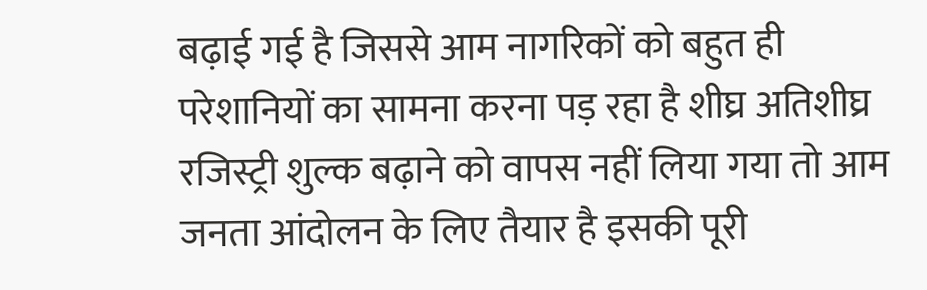बढ़ाई गई है जिससे आम नागरिकों को बहुत ही परेशानियों का सामना करना पड़ रहा है शीघ्र अतिशीघ्र रजिस्ट्री शुल्क बढ़ाने को वापस नहीं लिया गया तो आम जनता आंदोलन के लिए तैयार है इसकी पूरी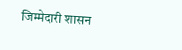जिम्मेदारी शासन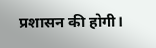प्रशासन की होगी।